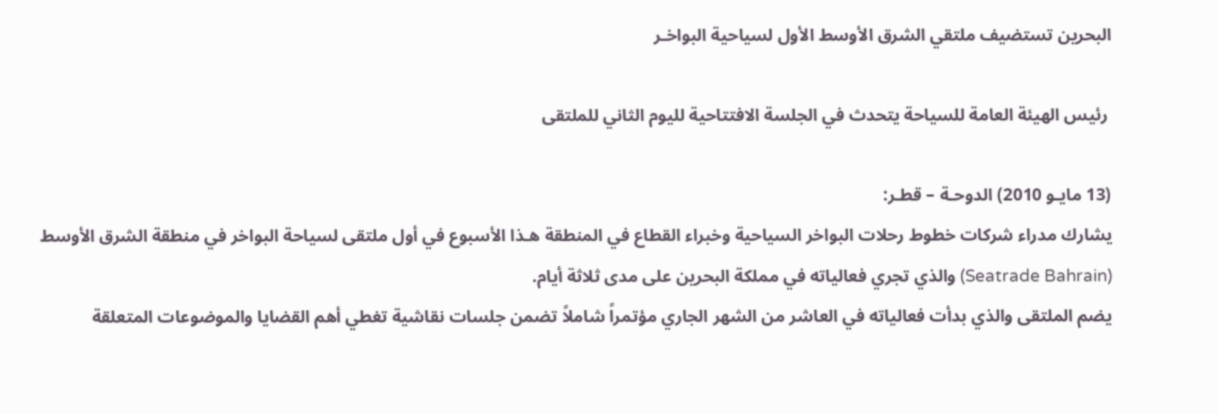البحرين تستضيف ملتقي الشرق الأوسط الأول لسياحية البواخـر

 رئيس الهيئة العامة للسياحة يتحدث في الجلسة الافتتاحية لليوم الثاني للملتقى

(13 مايـو 2010) الدوحـة – قطـر:
يشارك مدراء شركات خطوط رحلات البواخر السياحية وخبراء القطاع في المنطقة هـذا الأسبوع في أول ملتقى لسياحة البواخر في منطقة الشرق الأوسط (Seatrade Bahrain) والذي تجري فعالياته في مملكة البحرين على مدى ثلاثة أيام.
يضم الملتقى والذي بدأت فعالياته في العاشر من الشهر الجاري مؤتمراً شاملاً تضمن جلسات نقاشية تغطي أهم القضايا والموضوعات المتعلقة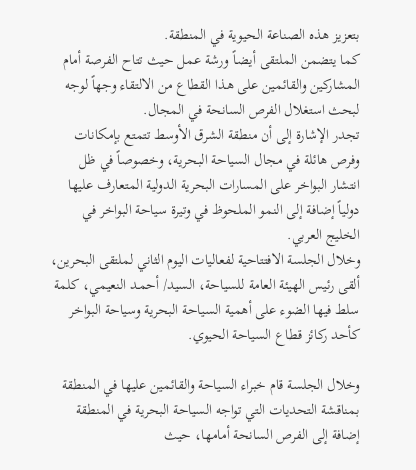بتعزيز هـذه الصناعة الحيوية في المنطقة.
كما يتضمن الملتقى أيضـاً ورشة عمل حيث تتاح الفرصة أمام المشاركين والقائمين على هـذا القطاع من الالتقاء وجهاً لوجه لبحث استغلال الفرص السانحة في المجال.
تجدر الإشارة إلى أن منطقة الشرق الأوسط تتمتع بإمكانات وفرص هائلة في مجال السياحة البحرية، وخصوصاً في ظل انتشار البواخر على المسارات البحرية الدولية المتعارف عليها دولياً إضافة إلى النمو الملحوظ في وتيرة سياحة البواخر في الخليج العربي.
وخلال الجلسة الافتتاحية لفعاليات اليوم الثاني لملتقى البحرين، ألقى رئيس الهيئة العامة للسياحة، السيد/ أحمـد النعيمي، كلمة سلط فيها الضوء على أهمية السياحة البحرية وسياحة البواخر كأحد ركائز قطاع السياحة الحيوي.

وخلال الجلسة قام خبراء السياحة والقائمين عليها في المنطقة بمناقشة التحديات التي تواجه السياحة البحرية في المنطقة إضافة إلى الفرص السانحة أمامها، حيث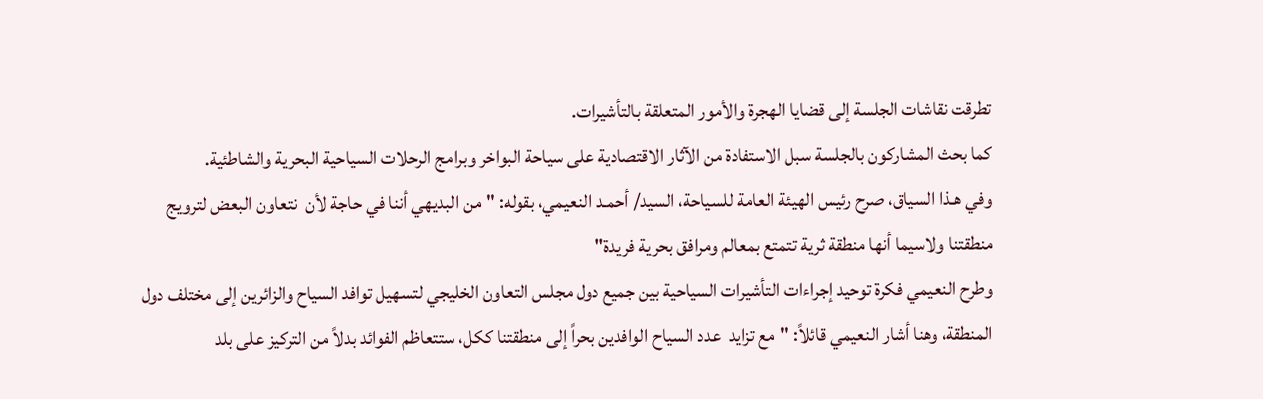تطرقت نقاشات الجلسة إلى قضايا الهجرة والأمور المتعلقة بالتأشيرات.
كما بحث المشاركون بالجلسة سبل الاستفادة من الآثار الاقتصادية على سياحة البواخر وبرامج الرحلات السياحية البحرية والشاطئية.
وفي هـذا السياق، صرح رئيس الهيئة العامة للسياحة، السيد/ أحمـد النعيمي، بقوله: "من البديهي أننا في حاجة لأن  نتعاون البعض لترويج منطقتنا ولاسيما أنها منطقة ثرية تتمتع بمعالم ومرافق بحرية فريدة"
وطرح النعيمي فكرة توحيد إجراءات التأشيرات السياحية بين جميع دول مجلس التعاون الخليجي لتسهيل توافد السياح والزائرين إلى مختلف دول المنطقة، وهنا أشار النعيمي قائلاً: "مع تزايد  عدد السياح الوافدين بحراً إلى منطقتنا ككل، ستتعاظم الفوائد بدلاً من التركيز على بلد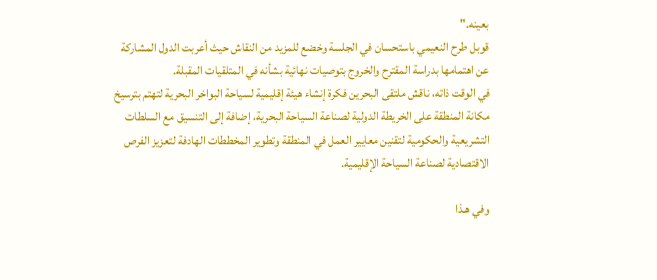بعينه."
قوبل طرح النعيمي باستحسان في الجلسة وخضع للمزيد من النقاش حيث أعربت الدول المشاركة عن اهتمامها بدراسة المقترح والخروج بتوصيات نهائية بشأنه في المتلقيات المقبلة.
في الوقت ذاته، ناقش ملتقى البحرين فكرة إنشاء هيئة إقليمية لسياحة البواخر البحرية لتهتم بترسيخ مكانة المنطقة على الخريطة الدولية لصناعة السياحة البحرية، إضافة إلى التنسيق مع السلطات التشريعية والحكومية لتقنين معايير العمل في المنطقة وتطوير المخططات الهادفة لتعزيز الفرص الاقتصادية لصناعة السياحة الإقليمية.

وفي هـذا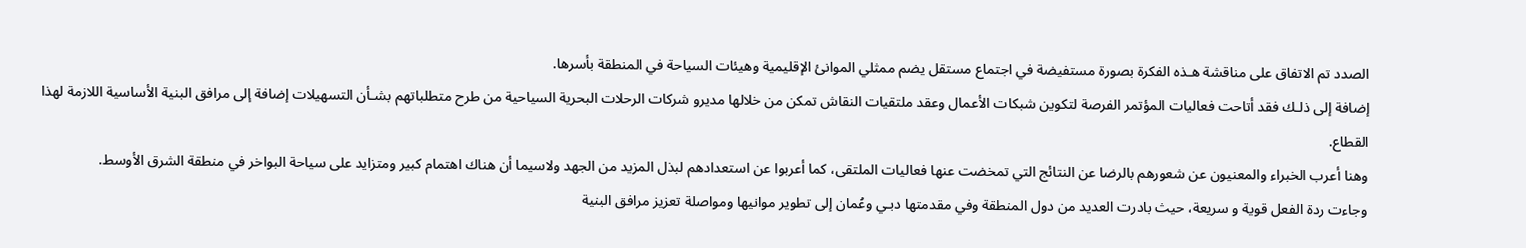الصدد تم الاتفاق على مناقشة هـذه الفكرة بصورة مستفيضة في اجتماع مستقل يضم ممثلي الموانئ الإقليمية وهيئات السياحة في المنطقة بأسرها.
إضافة إلى ذلـك فقد أتاحت فعاليات المؤتمر الفرصة لتكوين شبكات الأعمال وعقد ملتقيات النقاش تمكن من خلالها مديرو شركات الرحلات البحرية السياحية من طرح متطلباتهم بشـأن التسهيلات إضافة إلى مرافق البنية الأساسية اللازمة لهذا القطاع.
وهنا أعرب الخبراء والمعنيون عن شعورهم بالرضا عن النتائج التي تمخضت عنها فعاليات الملتقى، كما أعربوا عن استعدادهم لبذل المزيد من الجهد ولاسيما أن هناك اهتمام كبير ومتزايد على سياحة البواخر في منطقة الشرق الأوسط.
وجاءت ردة الفعل قوية و سريعة، حيث بادرت العديد من دول المنطقة وفي مقدمتها دبـي وعُمان إلى تطوير موانيها ومواصلة تعزيز مرافق البنية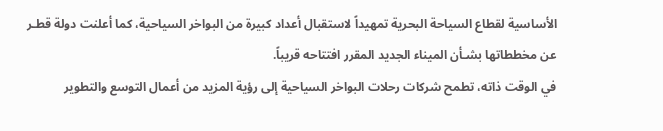الأساسية لقطاع السياحة البحرية تمهيداً لاستقبال أعداد كبيرة من البواخر السياحية، كما أعلنت دولة قطـر عن مخططاتها بشـأن الميناء الجديد المقرر افتتاحه قريباً.
في الوقت ذاته، تطمح شركات رحلات البواخر السياحية إلى رؤية المزيد من أعمال التوسع والتطوير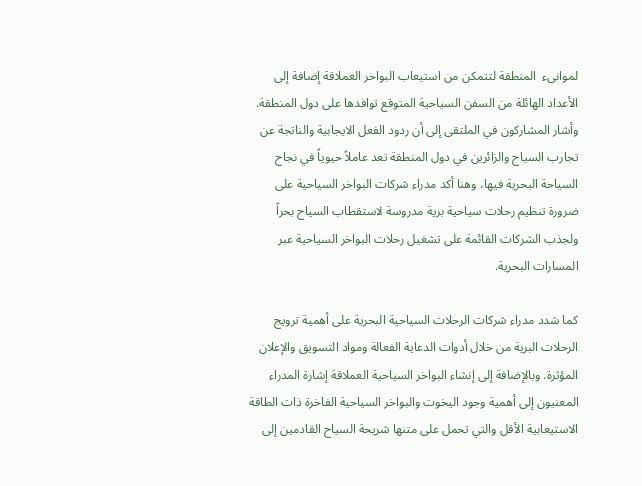لموانىء  المنطقة لتتمكن من استيعاب البواخر العملاقة إضافة إلى الأعداد الهائلة من السفن السياحية المتوقع توافدها على دول المنطقة.
وأشار المشاركون في الملتقى إلى أن ردود الفعل الايجابية والناتجة عن تجارب السياح والزائرين في دول المنطقة تعد عاملاً حيوياً في نجاح السياحة البحرية فيها، وهنا أكد مدراء شركات البواخر السياحية على ضرورة تنظيم رحلات سياحية برية مدروسة لاستقطاب السياح بحراً ولجذب الشركات القائمة على تشغيل رحلات البواخر السياحية عبر المسارات البحرية.

كما شدد مدراء شركات الرحلات السياحية البحرية على أهمية ترويج الرحلات البرية من خلال أدوات الدعاية الفعالة ومواد التسويق والإعلان المؤثرة. وبالإضافة إلى إنشاء البواخر السياحية العملاقة إشارة المدراء المعنيون إلى أهمية وجود اليخوت والبواخر السياحية الفاخرة ذات الطاقة الاستيعابية الأقل والتي تحمل على متنها شريحة السياح القادمين إلى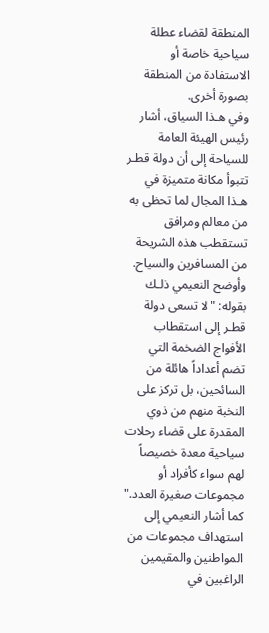المنطقة لقضاء عطلة سياحية خاصة أو الاستفادة من المنطقة بصورة أخرى.
وفي هـذا السياق، أشار رئيس الهيئة العامة للسياحة إلى أن دولة قطـر تتبوأ مكانة متميزة في هـذا المجال لما تحظى به من معالم ومرافق تستقطب هذه الشريحة من المسافرين والسياح. وأوضح النعيمي ذلـك بقوله: "لا تسعى دولة قطـر إلى استقطاب الأفواج الضخمة التي تضم أعداداً هائلة من السائحين، بل تركز على النخبة منهم من ذوي المقدرة على قضاء رحلات سياحية معدة خصيصاً لهم سواء كأفراد أو مجموعات صغيرة العدد."
كما أشار النعيمي إلى استهداف مجموعات من المواطنين والمقيمين الراغبين في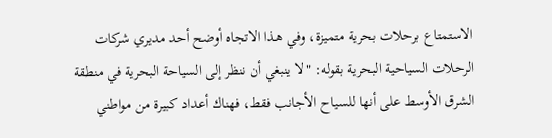الاستمتاع برحلات بحرية متميزة، وفي هـذا الاتجاه أوضح أحد مديري شركات الرحلات السياحية البحرية بقوله: "لا ينبغي أن ننظر إلى السياحة البحرية في منطقة الشرق الأوسط على أنها للسياح الأجانب فقط، فهناك أعداد كبيرة من مواطني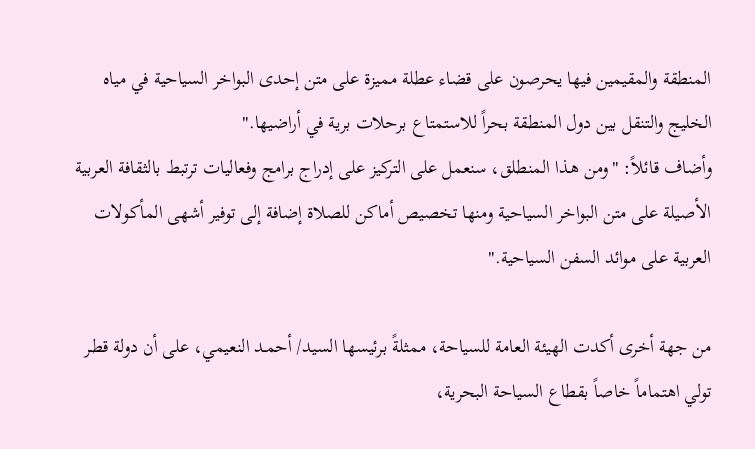المنطقة والمقيمين فيها يحرصون على قضاء عطلة مميزة على متن إحدى البواخر السياحية في مياه الخليج والتنقل بين دول المنطقة بحراً للاستمتاع برحلات برية في أراضيها."
وأضاف قائلاً: "ومن هـذا المنطلق، سنعمل على التركيز على إدراج برامج وفعاليات ترتبط بالثقافة العربية الأصيلة على متن البواخر السياحية ومنها تخصيص أماكن للصلاة إضافة إلى توفير أشهى المأكولات العربية على موائد السفن السياحية."

من جهة أخرى أكدت الهيئة العامة للسياحة، ممثلةً برئيسها السيد/ أحمـد النعيمي، على أن دولة قطـر تولي اهتماماً خاصاً بقطاع السياحة البحرية،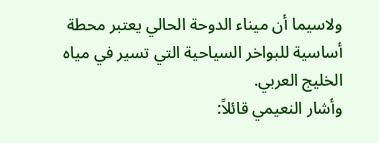ولاسيما أن ميناء الدوحة الحالي يعتبر محطة أساسية للبواخر السياحية التي تسير في مياه الخليج العربي.
وأشار النعيمي قائلاً: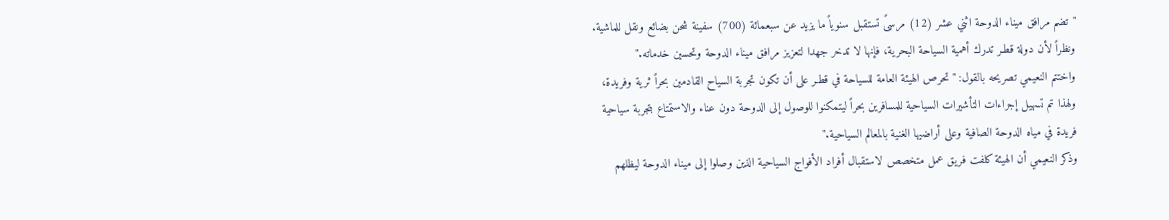"تضم مرافق ميناء الدوحة اثني عشر (12) مرسىً تستقبل سنوياً ما يزيد عن سبعمائة (700) سفينة شحن بضائع ونقل للماشية. ونظراً لأن دولة قطـر تدرك أهمية السياحة البحرية، فإنها لا تدخر جهدا لتعزيز مرافق ميناء الدوحة وتحسين خدماته."
واختتم النعيمي تصريحه بالقول: "تحرص الهيئة العامة للسياحة في قطـر على أن تكون تجربة السياح القادمين بحراً ثرية وفريدة، ولهذا تم تسهيل إجراءات التأشيرات السياحية للمسافرين بحراً ليتمكنوا للوصول إلى الدوحة دون عناء والاستمتاع بتجربة سياحية فريدة في مياه الدوحة الصافية وعلى أراضيها الغنية بالمعالم السياحية."
وذكر النعيمي أن الهيئة كلفت فريق عمل متخصص لاستقبال أفراد الأفواج السياحية الذين وصلوا إلى ميناء الدوحة ليظلهم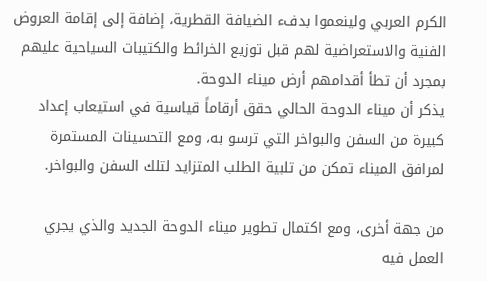الكرم العربي ولينعموا بدفء الضيافة القطرية، إضافة إلى إقامة العروض الفنية والاستعراضية لهم قبل توزيع الخرائط والكتيبات السياحية عليهم بمجرد أن تطأ أقدامهم أرض ميناء الدوحة.
يذكر أن ميناء الدوحة الحالي حقق أرقاماً قياسية في استيعاب إعداد كبيرة من السفن والبواخر التي ترسو به، ومع التحسينات المستمرة لمرافق الميناء تمكن من تلبية الطلب المتزايد لتلك السفن والبواخر.

من جهة أخرى، ومع اكتمال تطوير ميناء الدوحة الجديد والذي يجري العمل فيه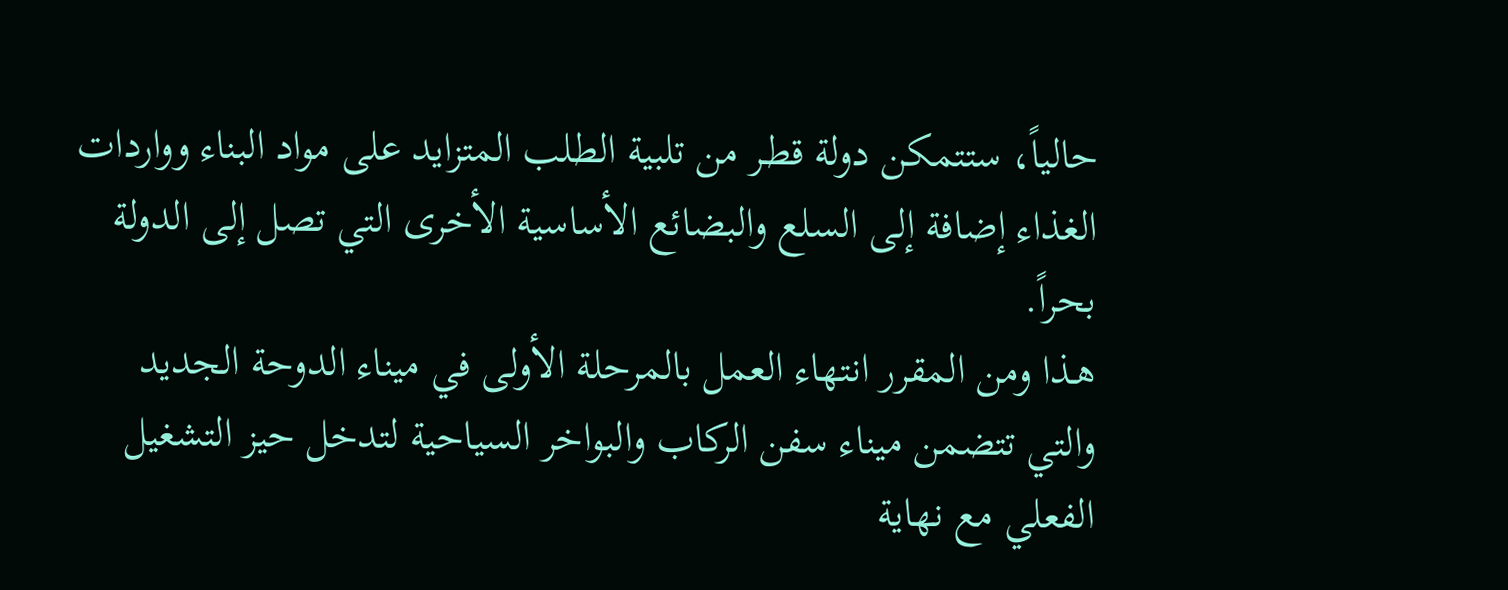حالياً، ستتمكن دولة قطـر من تلبية الطلب المتزايد على مواد البناء وواردات الغذاء إضافة إلى السلع والبضائع الأساسية الأخرى التي تصل إلى الدولة بحراً.
هـذا ومن المقرر انتهاء العمل بالمرحلة الأولى في ميناء الدوحة الجديد والتي تتضمن ميناء سفن الركاب والبواخر السياحية لتدخل حيز التشغيل الفعلي مع نهاية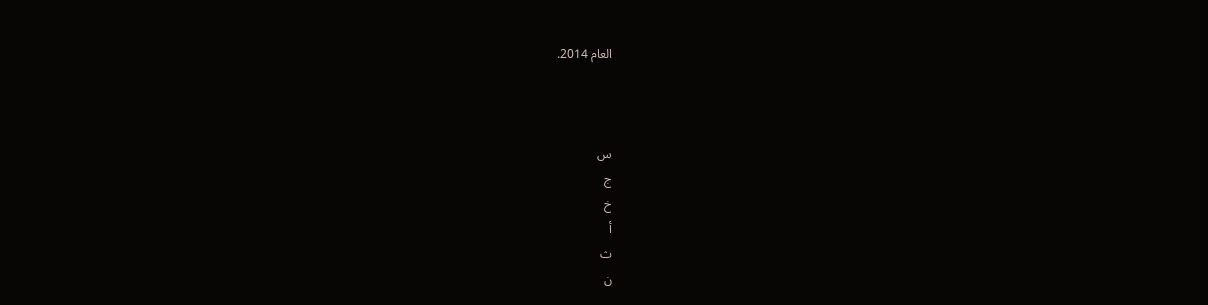العام 2014.



س
ج
خ
أ
ث
ن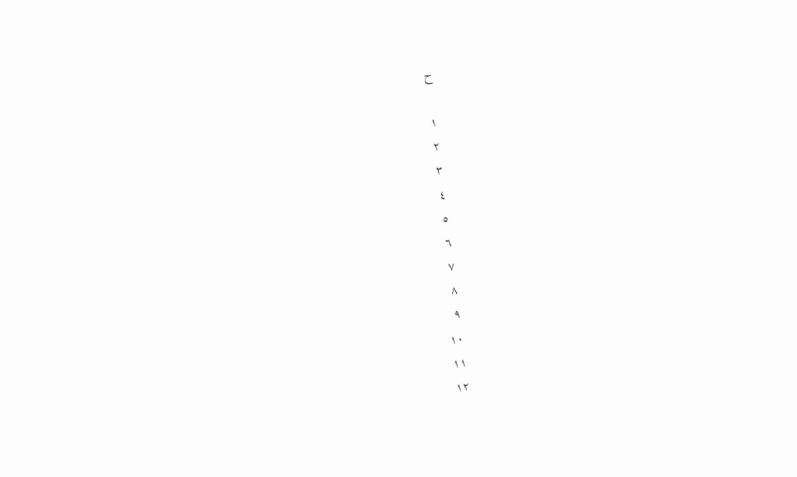ح

١
٢
٣
٤
٥
٦
٧
٨
٩
١٠
١١
١٢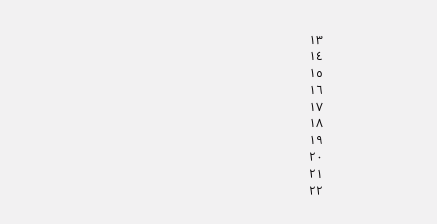١٣
١٤
١٥
١٦
١٧
١٨
١٩
٢٠
٢١
٢٢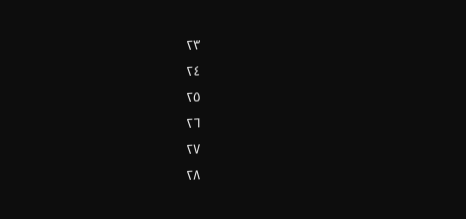٢٣
٢٤
٢٥
٢٦
٢٧
٢٨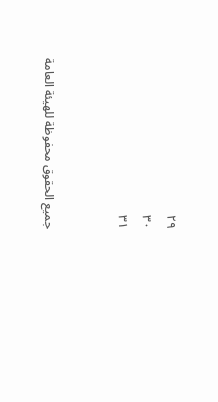٢٩
٣٠
٣١


جميع الحقوق محفوظة للهيئة العامة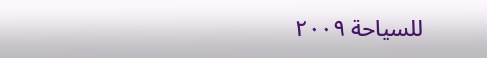للسياحة ٢٠٠٩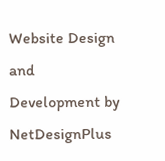Website Design and Development by NetDesignPlus